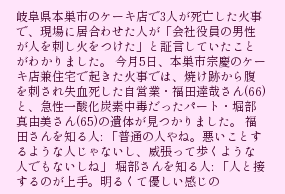岐阜県本巣市のケーキ店で3人が死亡した火事で、現場に居合わせた人が「会社役員の男性が人を刺し火をつけた」と証言していたことがわかりました。 今月5日、本巣市宗慶のケーキ店兼住宅で起きた火事では、焼け跡から腹を刺され失血死した自営業・福田達哉さん(66)と、急性一酸化炭素中毒だったパート・堀部真由美さん(65)の遺体が見つかりました。 福田さんを知る人: 「普通の人やね。悪いことするような人じゃないし、威張って歩くような人でもないしね」 堀部さんを知る人: 「人と接するのが上手。明るくて優しい感じの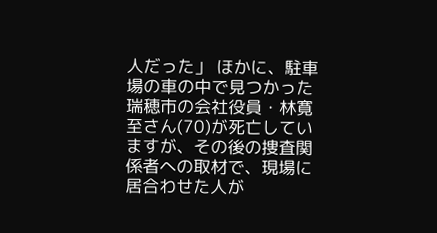人だった」 ほかに、駐車場の車の中で見つかった瑞穂市の会社役員・林寛至さん(70)が死亡していますが、その後の捜査関係者への取材で、現場に居合わせた人が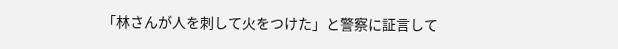「林さんが人を刺して火をつけた」と警察に証言して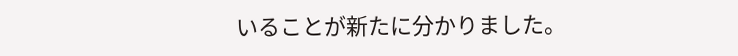いることが新たに分かりました。